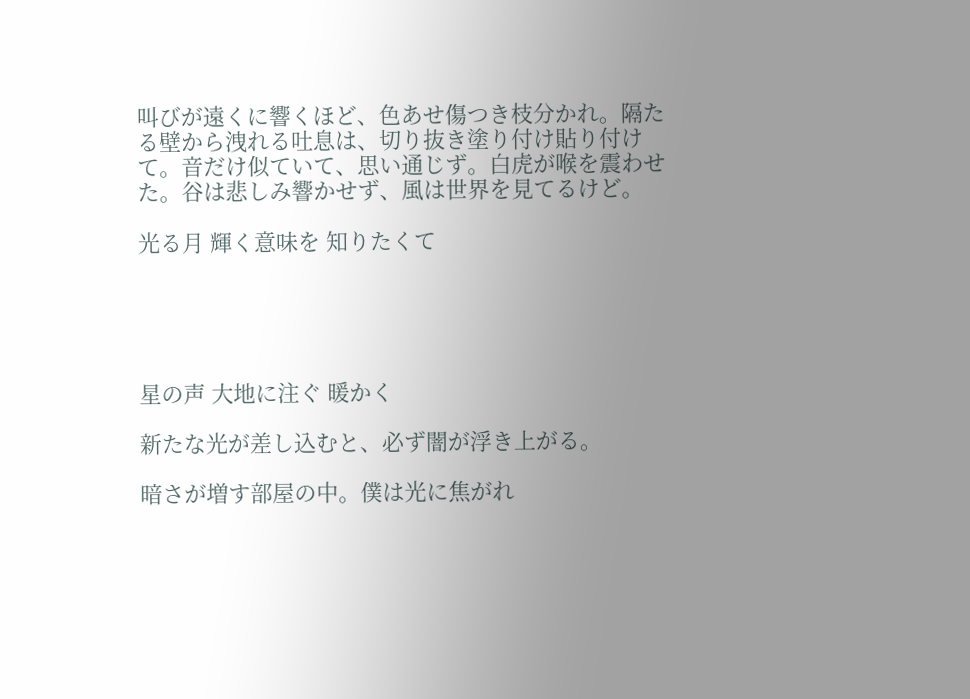叫びが遠くに響くほど、色あせ傷つき枝分かれ。隔たる壁から洩れる吐息は、切り抜き塗り付け貼り付けて。音だけ似ていて、思い通じず。白虎が喉を震わせた。谷は悲しみ響かせず、風は世界を見てるけど。

光る月 輝く意味を 知りたくて





星の声 大地に注ぐ 暖かく

新たな光が差し込むと、必ず闇が浮き上がる。

暗さが増す部屋の中。僕は光に焦がれ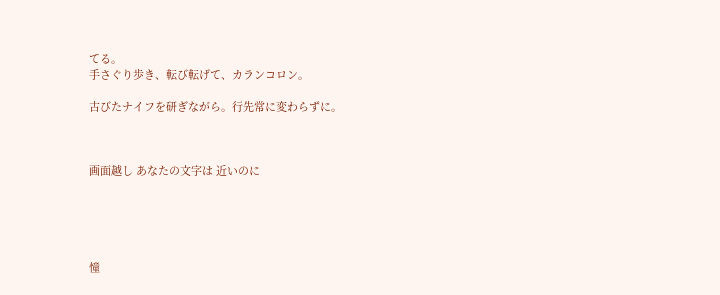てる。
手さぐり歩き、転び転げて、カランコロン。

古びたナイフを研ぎながら。行先常に変わらずに。



画面越し あなたの文字は 近いのに





憧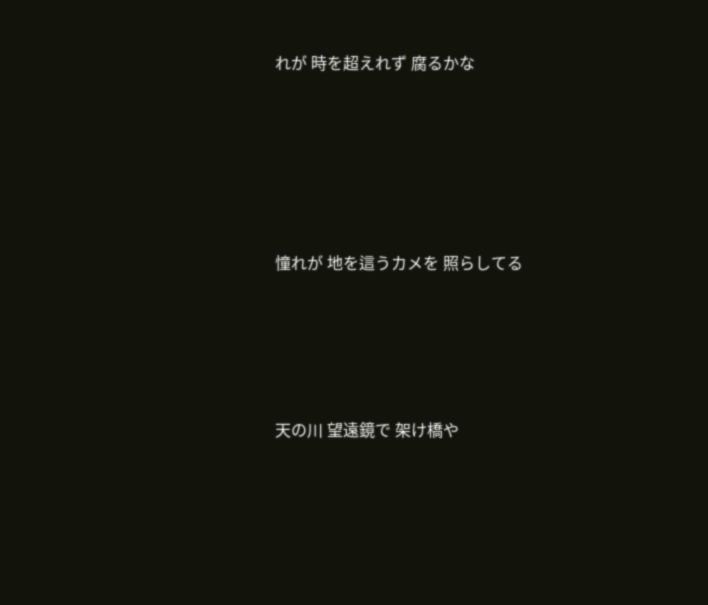れが 時を超えれず 腐るかな





憧れが 地を這うカメを 照らしてる




天の川 望遠鏡で 架け橋や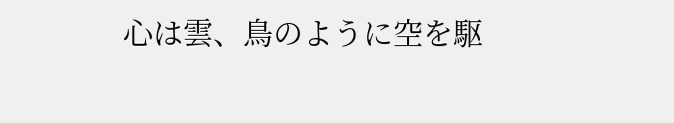心は雲、鳥のように空を駆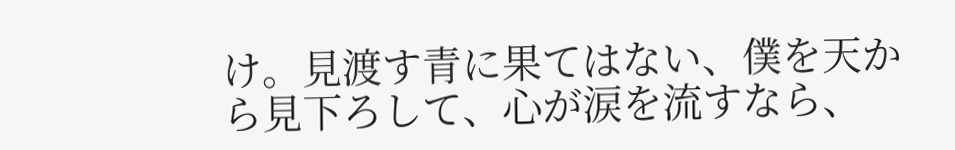け。見渡す青に果てはない、僕を天から見下ろして、心が涙を流すなら、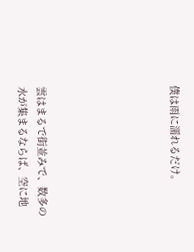僕は雨に濡れるだけ。






雲はまるで街並みで、数多の水が集まるならば、空に地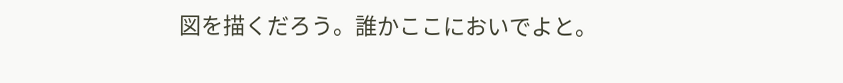図を描くだろう。誰かここにおいでよと。